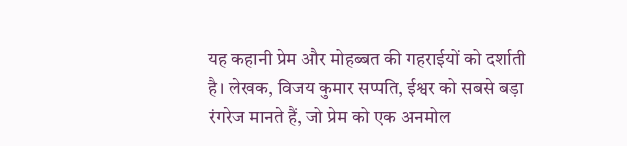यह कहानी प्रेम और मोहब्बत की गहराईयों को दर्शाती है। लेखक, विजय कुमार सप्पति, ईश्वर को सबसे बड़ा रंगरेज मानते हैं, जो प्रेम को एक अनमोल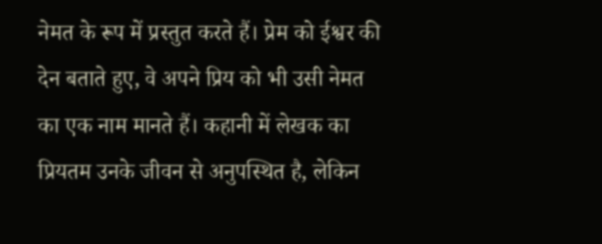नेमत के रूप में प्रस्तुत करते हैं। प्रेम को ईश्वर की देन बताते हुए, वे अपने प्रिय को भी उसी नेमत का एक नाम मानते हैं। कहानी में लेखक का प्रियतम उनके जीवन से अनुपस्थित है, लेकिन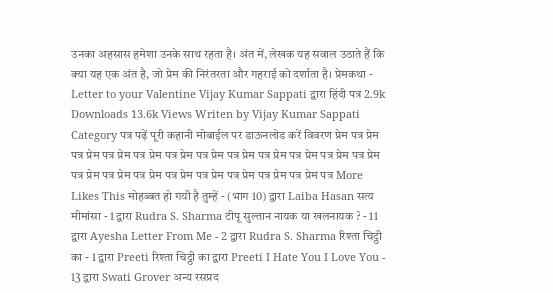उनका अहसास हमेशा उनके साथ रहता है। अंत में, लेखक यह सवाल उठाते हैं कि क्या यह एक अंत है, जो प्रेम की निरंतरता और गहराई को दर्शाता है। प्रेमकथा - Letter to your Valentine Vijay Kumar Sappati द्वारा हिंदी पत्र 2.9k Downloads 13.6k Views Writen by Vijay Kumar Sappati Category पत्र पढ़ें पूरी कहानी मोबाईल पर डाऊनलोड करें विवरण प्रेम पत्र प्रेम पत्र प्रेम पत्र प्रेम पत्र प्रेम पत्र प्रेम पत्र प्रेम पत्र प्रेम पत्र प्रेम पत्र प्रेम पत्र प्रेम पत्र प्रेम पत्र प्रेम पत्र प्रेम पत्र प्रेम पत्र प्रेम पत्र प्रेम पत्र प्रेम पत्र प्रेम पत्र प्रेम पत्र More Likes This मोहब्बत हो गयी है तुम्हें - (भाग 10) द्वारा Laiba Hasan सत्य मीमांसा - 1 द्वारा Rudra S. Sharma टीपू सुल्तान नायक या खलनायक ? - 11 द्वारा Ayesha Letter From Me - 2 द्वारा Rudra S. Sharma रिश्ता चिट्ठी का - 1 द्वारा Preeti रिश्ता चिट्ठी का द्वारा Preeti I Hate You I Love You - 13 द्वारा Swati Grover अन्य रसप्रद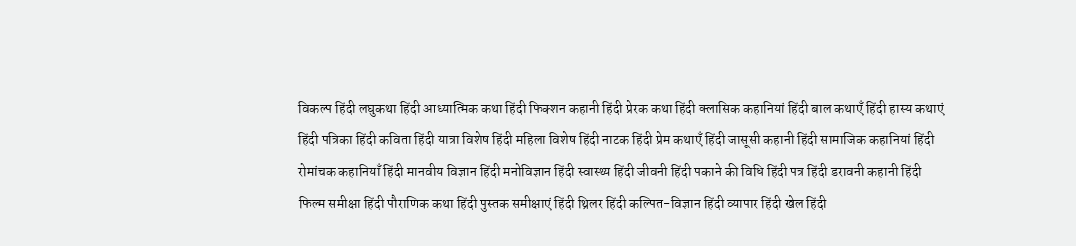विकल्प हिंदी लघुकथा हिंदी आध्यात्मिक कथा हिंदी फिक्शन कहानी हिंदी प्रेरक कथा हिंदी क्लासिक कहानियां हिंदी बाल कथाएँ हिंदी हास्य कथाएं हिंदी पत्रिका हिंदी कविता हिंदी यात्रा विशेष हिंदी महिला विशेष हिंदी नाटक हिंदी प्रेम कथाएँ हिंदी जासूसी कहानी हिंदी सामाजिक कहानियां हिंदी रोमांचक कहानियाँ हिंदी मानवीय विज्ञान हिंदी मनोविज्ञान हिंदी स्वास्थ्य हिंदी जीवनी हिंदी पकाने की विधि हिंदी पत्र हिंदी डरावनी कहानी हिंदी फिल्म समीक्षा हिंदी पौराणिक कथा हिंदी पुस्तक समीक्षाएं हिंदी थ्रिलर हिंदी कल्पित-विज्ञान हिंदी व्यापार हिंदी खेल हिंदी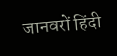जानवरों हिंदी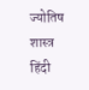ज्योतिष शास्त्र हिंदी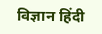विज्ञान हिंदी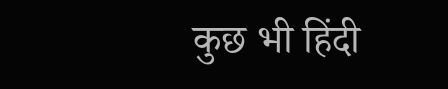कुछ भी हिंदी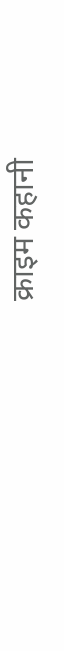क्राइम कहानी